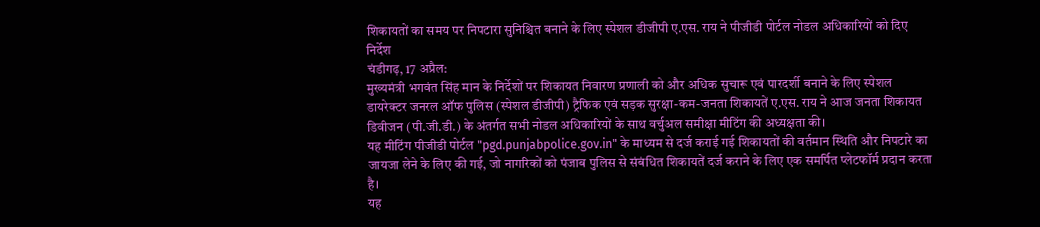शिकायतों का समय पर निपटारा सुनिश्चित बनाने के लिए स्पेशल डीजीपी ए.एस. राय ने पीजीडी पोर्टल नोडल अधिकारियों को दिए निर्देश
चंडीगढ़, 17 अप्रैल:
मुख्यमंत्री भगवंत सिंह मान के निर्देशों पर शिकायत निवारण प्रणाली को और अधिक सुचारू एवं पारदर्शी बनाने के लिए स्पेशल डायरेक्टर जनरल ऑफ पुलिस (स्पेशल डीजीपी) ट्रैफिक एवं सड़क सुरक्षा-कम-जनता शिकायतें ए.एस. राय ने आज जनता शिकायत डिवीजन (पी.जी.डी.) के अंतर्गत सभी नोडल अधिकारियों के साथ वर्चुअल समीक्षा मीटिंग की अध्यक्षता की।
यह मीटिंग पीजीडी पोर्टल "pgd.punjabpolice.gov.in" के माध्यम से दर्ज कराई गई शिकायतों की वर्तमान स्थिति और निपटारे का जायजा लेने के लिए की गई, जो नागरिकों को पंजाब पुलिस से संबंधित शिकायतें दर्ज कराने के लिए एक समर्पित प्लेटफॉर्म प्रदान करता है।
यह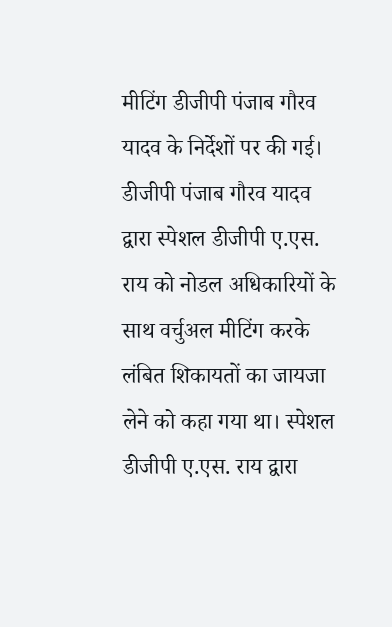मीटिंग डीजीपी पंजाब गौरव यादव के निर्देशों पर की गई। डीजीपी पंजाब गौरव यादव द्वारा स्पेशल डीजीपी ए.एस. राय को नोडल अधिकारियों के साथ वर्चुअल मीटिंग करके लंबित शिकायतों का जायजा लेने को कहा गया था। स्पेशल डीजीपी ए.एस. राय द्वारा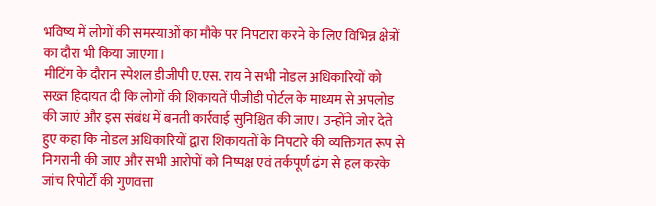भविष्य में लोगों की समस्याओं का मौके पर निपटारा करने के लिए विभिन्न क्षेत्रों का दौरा भी किया जाएगा।
मीटिंग के दौरान स्पेशल डीजीपी ए.एस. राय ने सभी नोडल अधिकारियों को सख्त हिदायत दी कि लोगों की शिकायतें पीजीडी पोर्टल के माध्यम से अपलोड की जाएं और इस संबंध में बनती कार्रवाई सुनिश्चित की जाए। उन्होंने जोर देते हुए कहा कि नोडल अधिकारियों द्वारा शिकायतों के निपटारे की व्यक्तिगत रूप से निगरानी की जाए और सभी आरोपों को निष्पक्ष एवं तर्कपूर्ण ढंग से हल करके जांच रिपोर्टों की गुणवत्ता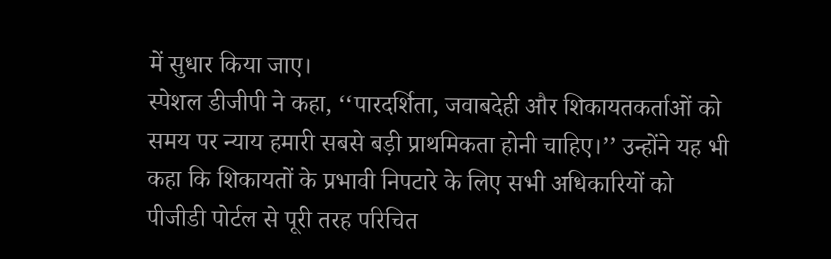में सुधार किया जाए।
स्पेशल डीजीपी ने कहा, ‘‘पारदर्शिता, जवाबदेही और शिकायतकर्ताओं को समय पर न्याय हमारी सबसे बड़ी प्राथमिकता होनी चाहिए।’’ उन्होंने यह भी कहा कि शिकायतों के प्रभावी निपटारे के लिए सभी अधिकारियों को पीजीडी पोर्टल से पूरी तरह परिचित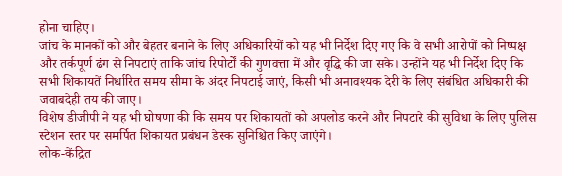होना चाहिए।
जांच के मानकों को और बेहतर बनाने के लिए अधिकारियों को यह भी निर्देश दिए गए कि वे सभी आरोपों को निष्पक्ष और तर्कपूर्ण ढंग से निपटाएं ताकि जांच रिपोर्टों की गुणवत्ता में और वृद्धि की जा सके। उन्होंने यह भी निर्देश दिए कि सभी शिकायतें निर्धारित समय सीमा के अंदर निपटाई जाएं, किसी भी अनावश्यक देरी के लिए संबंधित अधिकारी की जवाबदेही तय की जाए।
विशेष डीजीपी ने यह भी घोषणा की कि समय पर शिकायतों को अपलोड करने और निपटारे की सुविधा के लिए पुलिस स्टेशन स्तर पर समर्पित शिकायत प्रबंधन डेस्क सुनिश्चित किए जाएंगे।
लोक-केंद्रित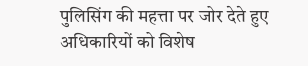पुलिसिंग की महत्ता पर जोर देते हुए अधिकारियों को विशेष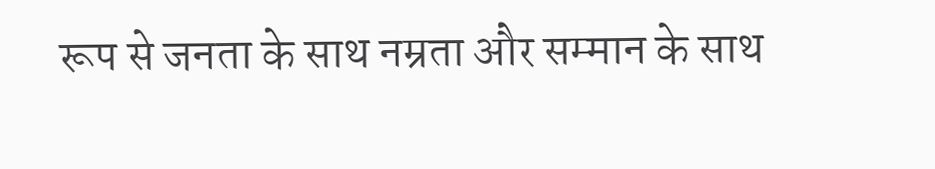रूप से जनता के साथ नम्रता और सम्मान के साथ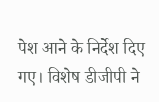पेश आने के निर्देश दिए गए। विशेष डीजीपी ने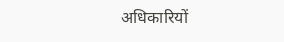अधिकारियों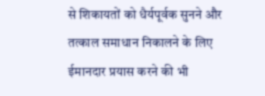से शिकायतों को धैर्यपूर्वक सुनने और तत्काल समाधान निकालने के लिए ईमानदार प्रयास करने की भी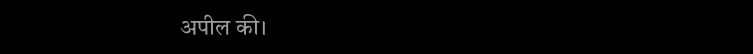अपील की।